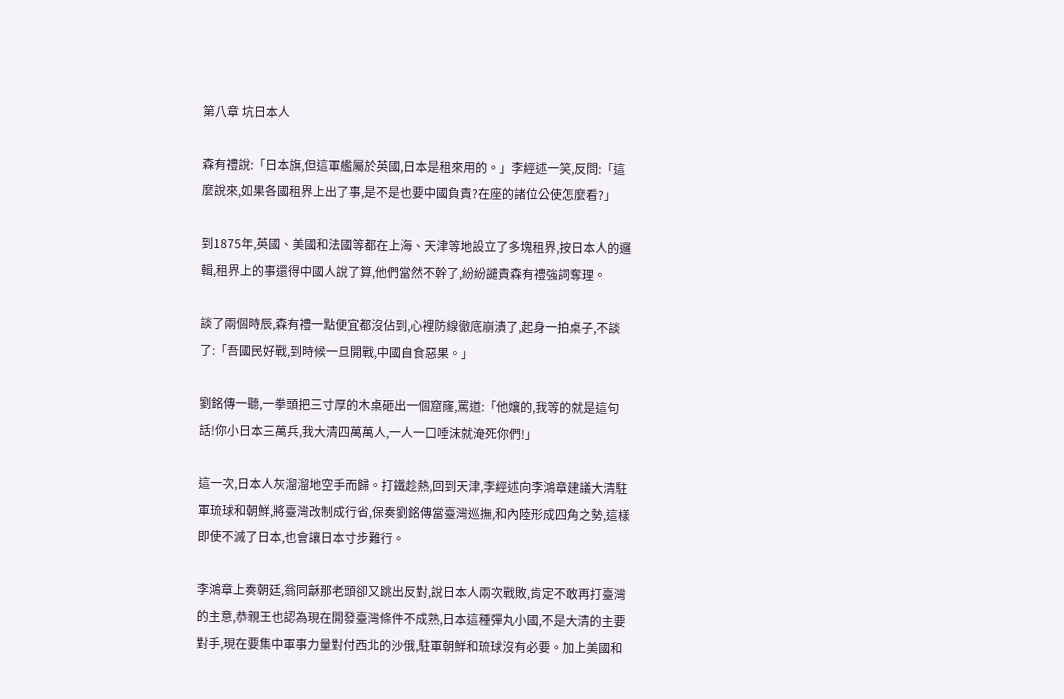第八章 坑日本人

森有禮說:「日本旗,但這軍艦屬於英國,日本是租來用的。」李經述一笑,反問:「這麼說來,如果各國租界上出了事,是不是也要中國負責?在座的諸位公使怎麼看?」

到1875年,英國、美國和法國等都在上海、天津等地設立了多塊租界,按日本人的邏輯,租界上的事還得中國人說了算,他們當然不幹了,紛紛譴責森有禮強詞奪理。

談了兩個時辰,森有禮一點便宜都沒佔到,心裡防線徹底崩潰了,起身一拍桌子,不談了:「吾國民好戰,到時候一旦開戰,中國自食惡果。」

劉銘傳一聽,一拳頭把三寸厚的木桌砸出一個窟窿,罵道:「他孃的,我等的就是這句話!你小日本三萬兵,我大清四萬萬人,一人一口唾沫就淹死你們!」

這一次,日本人灰溜溜地空手而歸。打鐵趁熱,回到天津,李經述向李鴻章建議大清駐軍琉球和朝鮮,將臺灣改制成行省,保奏劉銘傳當臺灣巡撫,和內陸形成四角之勢,這樣即使不滅了日本,也會讓日本寸步難行。

李鴻章上奏朝廷,翁同龢那老頭卻又跳出反對,說日本人兩次戰敗,肯定不敢再打臺灣的主意,恭親王也認為現在開發臺灣條件不成熟,日本這種彈丸小國,不是大清的主要對手,現在要集中軍事力量對付西北的沙俄,駐軍朝鮮和琉球沒有必要。加上美國和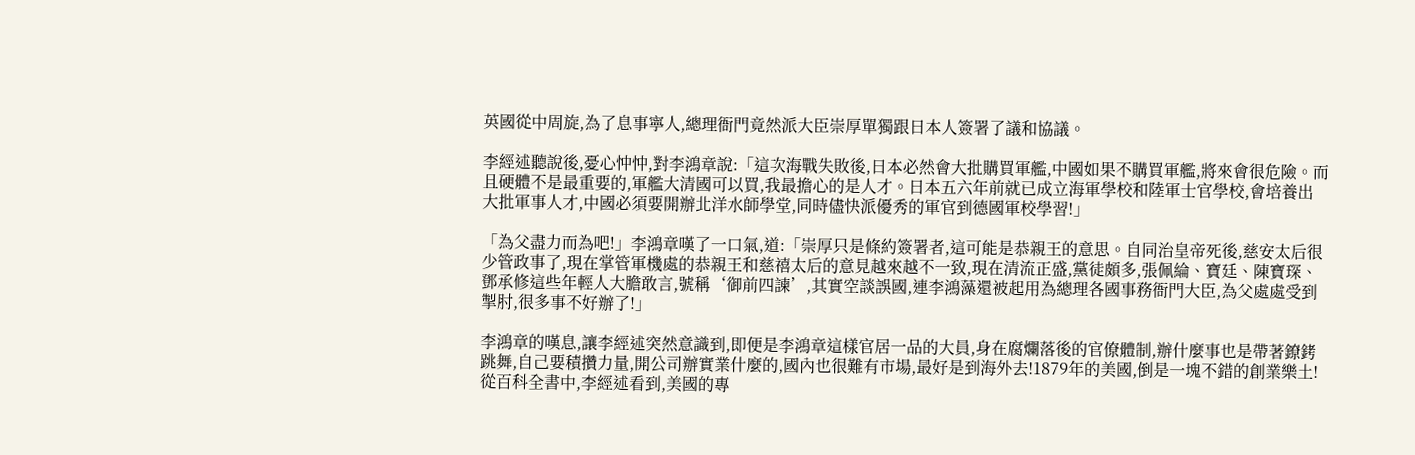英國從中周旋,為了息事寧人,總理衙門竟然派大臣崇厚單獨跟日本人簽署了議和協議。

李經述聽說後,憂心忡忡,對李鴻章說:「這次海戰失敗後,日本必然會大批購買軍艦,中國如果不購買軍艦,將來會很危險。而且硬體不是最重要的,軍艦大清國可以買,我最擔心的是人才。日本五六年前就已成立海軍學校和陸軍士官學校,會培養出大批軍事人才,中國必須要開辦北洋水師學堂,同時儘快派優秀的軍官到德國軍校學習!」

「為父盡力而為吧!」李鴻章嘆了一口氣,道:「崇厚只是條約簽署者,這可能是恭親王的意思。自同治皇帝死後,慈安太后很少管政事了,現在掌管軍機處的恭親王和慈禧太后的意見越來越不一致,現在清流正盛,黨徒頗多,張佩綸、寶廷、陳寶琛、鄧承修這些年輕人大膽敢言,號稱‘御前四諫’,其實空談誤國,連李鴻藻還被起用為總理各國事務衙門大臣,為父處處受到掣肘,很多事不好辦了!」

李鴻章的嘆息,讓李經述突然意識到,即便是李鴻章這樣官居一品的大員,身在腐爛落後的官僚體制,辦什麼事也是帶著鐐銬跳舞,自己要積攢力量,開公司辦實業什麼的,國內也很難有市場,最好是到海外去!1879年的美國,倒是一塊不錯的創業樂土!從百科全書中,李經述看到,美國的專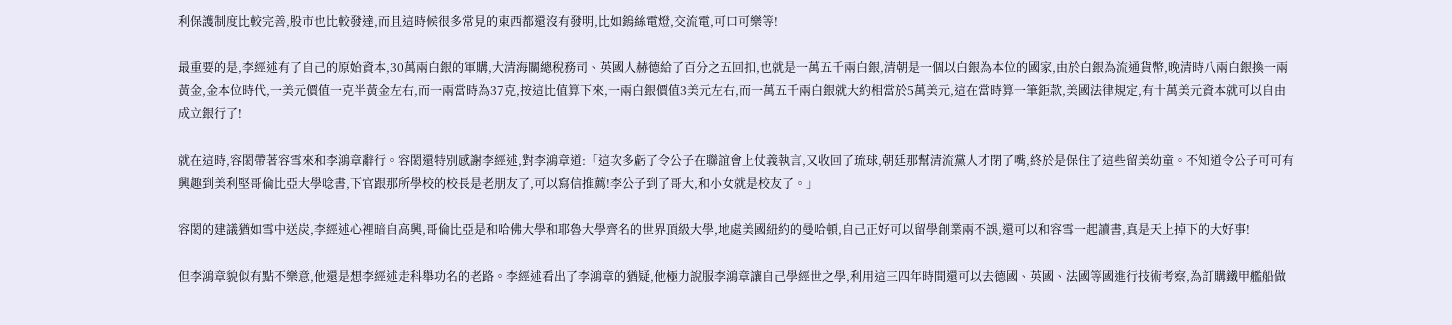利保護制度比較完善,股市也比較發達,而且這時候很多常見的東西都還沒有發明,比如鎢絲電燈,交流電,可口可樂等!

最重要的是,李經述有了自己的原始資本,30萬兩白銀的軍購,大清海關總稅務司、英國人赫德給了百分之五回扣,也就是一萬五千兩白銀,清朝是一個以白銀為本位的國家,由於白銀為流通貨幣,晚清時八兩白銀換一兩黃金,金本位時代,一美元價值一克半黃金左右,而一兩當時為37克,按這比值算下來,一兩白銀價值3美元左右,而一萬五千兩白銀就大約相當於5萬美元,這在當時算一筆鉅款,美國法律規定,有十萬美元資本就可以自由成立銀行了!

就在這時,容閎帶著容雪來和李鴻章辭行。容閎還特別感謝李經述,對李鴻章道:「這次多虧了令公子在聯誼會上仗義執言,又收回了琉球,朝廷那幫清流黨人才閉了嘴,終於是保住了這些留美幼童。不知道令公子可可有興趣到美利堅哥倫比亞大學唸書,下官跟那所學校的校長是老朋友了,可以寫信推薦!李公子到了哥大,和小女就是校友了。」

容閎的建議猶如雪中送炭,李經述心裡暗自高興,哥倫比亞是和哈佛大學和耶魯大學齊名的世界頂級大學,地處美國紐約的曼哈頓,自己正好可以留學創業兩不誤,還可以和容雪一起讀書,真是天上掉下的大好事!

但李鴻章貌似有點不樂意,他還是想李經述走科舉功名的老路。李經述看出了李鴻章的猶疑,他極力說服李鴻章讓自己學經世之學,利用這三四年時間還可以去德國、英國、法國等國進行技術考察,為訂購鐵甲艦船做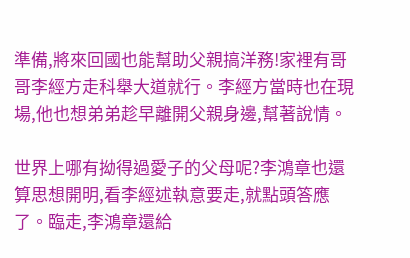準備,將來回國也能幫助父親搞洋務!家裡有哥哥李經方走科舉大道就行。李經方當時也在現場,他也想弟弟趁早離開父親身邊,幫著說情。

世界上哪有拗得過愛子的父母呢?李鴻章也還算思想開明,看李經述執意要走,就點頭答應了。臨走,李鴻章還給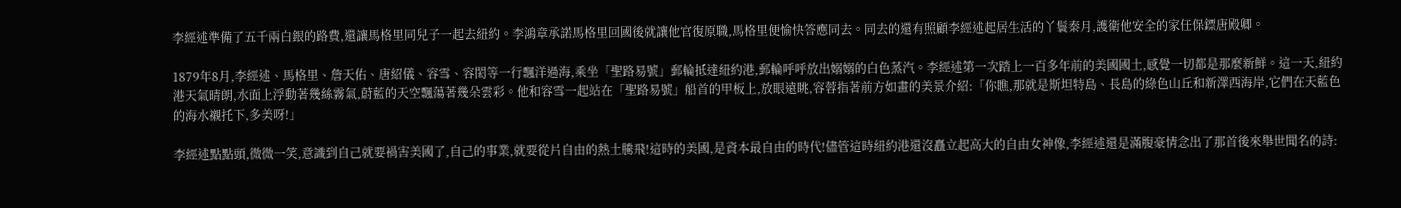李經述準備了五千兩白銀的路費,還讓馬格里同兒子一起去紐約。李鴻章承諾馬格里回國後就讓他官復原職,馬格里便愉快答應同去。同去的還有照顧李經述起居生活的丫鬟秦月,護衛他安全的家任保鏢唐殿卿。

1879年8月,李經述、馬格里、詹天佑、唐紹儀、容雪、容閎等一行飄洋過海,乘坐「聖路易號」郵輪抵達紐約港,郵輪呼呼放出嫋嫋的白色蒸汽。李經述第一次踏上一百多年前的美國國土,感覺一切都是那麼新鮮。這一天,紐約港天氣晴朗,水面上浮動著幾絲霧氣,蔚藍的天空飄蕩著幾朵雲彩。他和容雪一起站在「聖路易號」船首的甲板上,放眼遠眺,容蓉指著前方如畫的美景介紹:「你瞧,那就是斯坦特島、長島的綠色山丘和新澤西海岸,它們在天藍色的海水襯托下,多美呀!」

李經述點點頭,微微一笑,意識到自己就要禍害美國了,自己的事業,就要從片自由的熱土騰飛!這時的美國,是資本最自由的時代!儘管這時紐約港還沒矗立起高大的自由女神像,李經述還是滿腹豪情念出了那首後來舉世聞名的詩: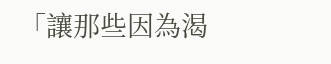「讓那些因為渴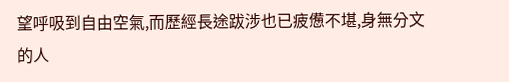望呼吸到自由空氣,而歷經長途跋涉也已疲憊不堪,身無分文的人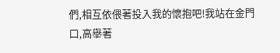們,相互依偎著投入我的懷抱吧!我站在金門口,高舉著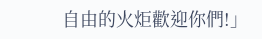自由的火炬歡迎你們!」